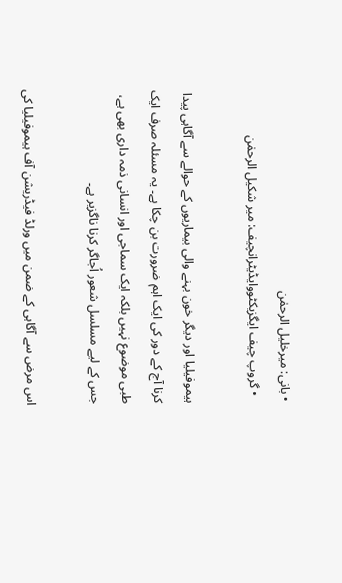• بانی: میرخلیل الرحمٰن
  • گروپ چیف ایگزیکٹووایڈیٹرانچیف: میر شکیل الرحمٰن

ہیموفیلیا اور دیگر خون بہنے والی بیماریوں کے حوالے سے آگاہی پیدا کرنا آج کے دور کی ایک اہم ضرورت بن چکا ہے۔ یہ مسئلہ صرف ایک طبی موضوع نہیں بلکہ ایک سماجی اور انسانی ذمہ داری بھی ہے، جس کے لیے مسلسل شعور اُجاگر کرنا ناگزیر ہے۔

اس مرض سے آگاہی کے ضمن میں ورلڈ فیڈریشن آف ہیموفیلیا کی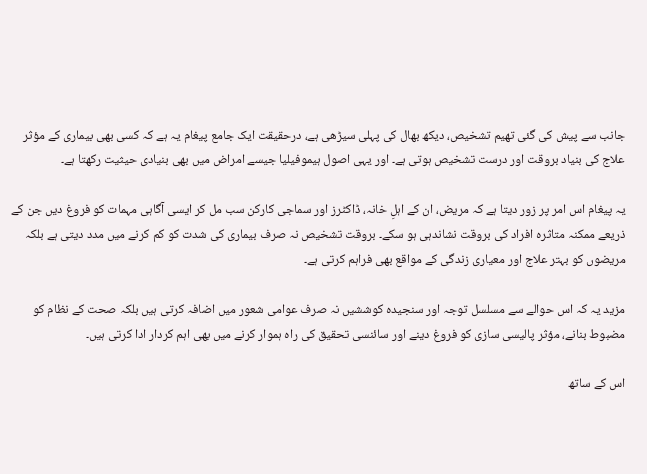جانب سے پیش کی گئی تھیم تشخیص، دیکھ بھال کی پہلی سیڑھی ہے، درحقیقت ایک جامع پیغام یہ ہے کہ کسی بھی بیماری کے مؤثر علاج کی بنیاد بروقت اور درست تشخیص ہوتی ہے۔ اور یہی اصول ہیموفیلیا جیسے امراض میں بھی بنیادی حیثیت رکھتا ہے۔

یہ پیغام اس امر پر زور دیتا ہے کہ مریض، ان کے اہلِ خانہ، ڈاکٹرز اور سماجی کارکن سب مل کر ایسی آگاہی مہمات کو فروغ دیں جن کے ذریعے ممکنہ متاثرہ افراد کی بروقت نشاندہی ہو سکے۔ بروقت تشخیص نہ صرف بیماری کی شدت کو کم کرنے میں مدد دیتی ہے بلکہ مریضوں کو بہتر علاج اور معیاری زندگی کے مواقع بھی فراہم کرتی ہے۔

مزید یہ کہ اس حوالے سے مسلسل توجہ اور سنجیدہ کوششیں نہ صرف عوامی شعور میں اضافہ کرتی ہیں بلکہ صحت کے نظام کو مضبوط بنانے، مؤثر پالیسی سازی کو فروغ دینے اور سائنسی تحقیق کی راہ ہموار کرنے میں بھی اہم کردار ادا کرتی ہیں۔

اس کے ساتھ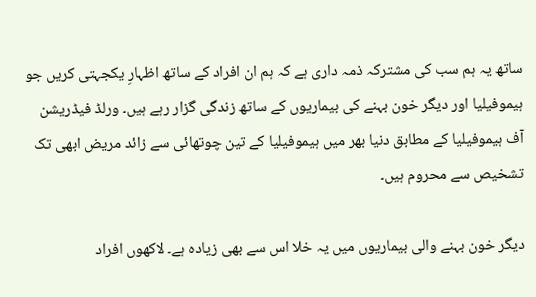ساتھ یہ ہم سب کی مشترکہ ذمہ داری ہے کہ ہم ان افراد کے ساتھ اظہارِ یکجہتی کریں جو ہیموفیلیا اور دیگر خون بہنے کی بیماریوں کے ساتھ زندگی گزار رہے ہیں۔ ورلڈ فیڈریشن آف ہیموفیلیا کے مطابق دنیا بھر میں ہیموفیلیا کے تین چوتھائی سے زائد مریض ابھی تک تشخیص سے محروم ہیں۔

دیگر خون بہنے والی بیماریوں میں یہ خلا اس سے بھی زیادہ ہے۔ لاکھوں افراد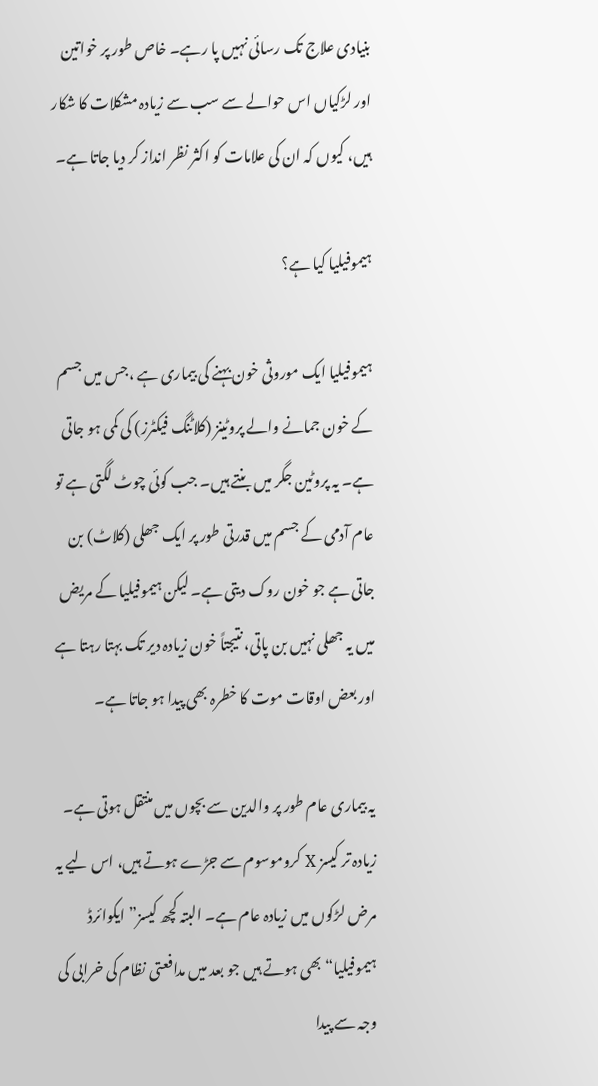بنیادی علاج تک رسائی نہیں پا رہے۔ خاص طور پر خواتین اور لڑکیاں اس حوالے سے سب سے زیادہ مشکلات کا شکار ہیں، کیوں کہ ان کی علامات کو اکثر نظر انداز کر دیا جاتا ہے۔

ہیموفیلیا کیا ہے؟

ہیموفیلیا ایک موروثی خون بہنے کی بیماری ہے ،جس میں جسم کے خون جمانے والے پروٹینز (کلاٹنگ فیکٹرز) کی کمی ہو جاتی ہے۔ یہ پروٹین جگر میں بنتے ہیں۔ جب کوئی چوٹ لگتی ہے تو عام آدمی کے جسم میں قدرتی طور پر ایک جھلی (کلاٹ) بن جاتی ہے جو خون روک دیتی ہے۔ لیکن ہیموفیلیا کے مریض میں یہ جھلی نہیں بن پاتی، نتیجتاً خون زیادہ دیر تک بہتا رہتا ہے اور بعض اوقات موت کا خطرہ بھی پیدا ہو جاتا ہے۔

یہ بیماری عام طور پر والدین سے بچوں میں منتقل ہوتی ہے۔ زیادہ تر کیسز X کروموسوم سے جڑے ہوتے ہیں، اس لیے یہ مرض لڑکوں میں زیادہ عام ہے۔ البتہ کچھ کیسز” ایکوائرڈ ہیموفیلیا“ بھی ہوتے ہیں جو بعد میں مدافعتی نظام کی خرابی کی وجہ سے پیدا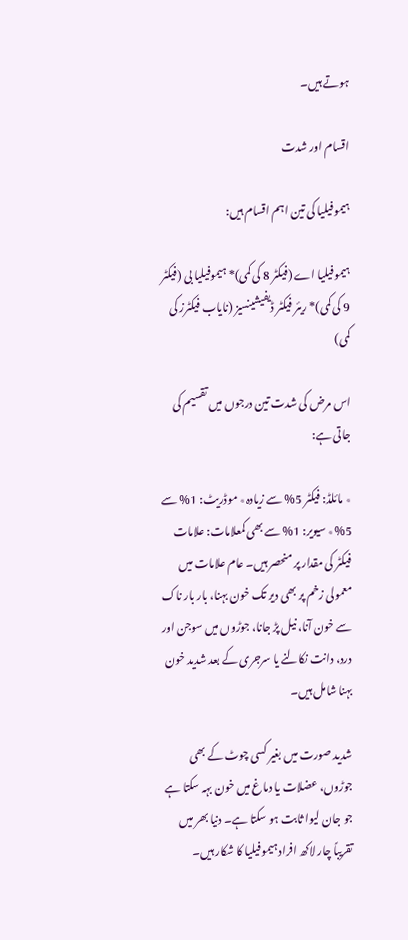ہوتے ہیں۔

اقسام اور شدت

ہیموفیلیا کی تین اہم اقسام ہیں:

ہیموفیلیا اے (فیکٹر 8 کی کمی)* ہیموفیلیا بی (فیکٹر 9 کی کمی)* ریئر فیکٹر ڈیفیشینسیز (نایاب فیکٹرز کی کمی)

اس مرض کی شدت تین درجوں میں تقسیم کی جاتی ہے:

٭ مائلڈ: فیکٹر 5% سے زیادہ٭ موڈریٹ: 1% سے 5%٭ سیویر: 1% سے بھی کمعلامات: علامات فیکٹر کی مقدار پر منحصر ہیں۔ عام علامات میں معمولی زخم پر بھی دیر تک خون بہنا، بار بار ناک سے خون آنا، نیل پڑ جانا، جوڑوں میں سوجن اور درد، دانت نکالنے یا سرجری کے بعد شدید خون بہنا شامل ہیں۔

شدید صورت میں بغیر کسی چوٹ کے بھی جوڑوں، عضلات یا دماغ میں خون بہہ سکتا ہے جو جان لیوا ثابت ہو سکتا ہے۔ دنیا بھر میں تقریباً چار لاکھ افراد ہیموفیلیا کا شکار ہیں۔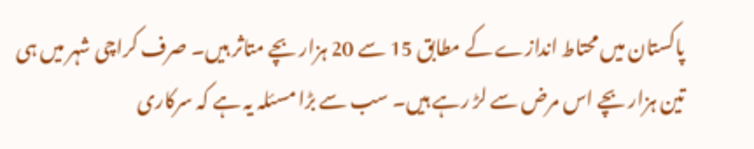پاکستان میں محتاط اندازے کے مطابق 15 سے 20 ہزار بچے متاثر ہیں۔ صرف کراچی شہر میں ہی تین ہزار بچے اس مرض سے لڑ رہے ہیں۔ سب سے بڑا مسئلہ یہ ہے کہ سرکاری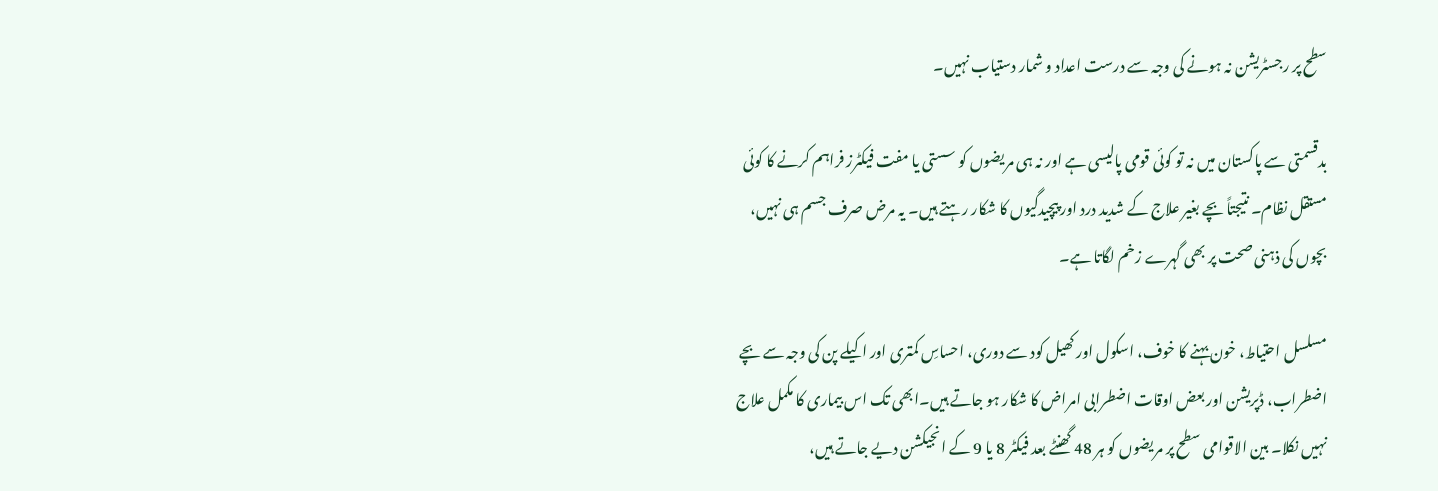سطح پر رجسٹریشن نہ ہونے کی وجہ سے درست اعداد و شمار دستیاب نہیں۔

بدقسمتی سے پاکستان میں نہ تو کوئی قومی پالیسی ہے اور نہ ہی مریضوں کو سستی یا مفت فیکٹرز فراہم کرنے کا کوئی مستقل نظام۔ نتیجتاً بچے بغیر علاج کے شدید درد اور پیچیدگیوں کا شکار رہتے ہیں۔ یہ مرض صرف جسم ہی نہیں، بچوں کی ذہنی صحت پر بھی گہرے زخم لگاتا ہے۔

مسلسل احتیاط، خون بہنے کا خوف، اسکول اور کھیل کود سے دوری، احساسِ کمتری اور اکیلے پن کی وجہ سے بچے اضطراب، ڈپریشن اور بعض اوقات اضطرابی امراض کا شکار ہو جاتے ہیں۔ابھی تک اس بیماری کا مکمل علاج نہیں نکلا۔ بین الاقوامی سطح پر مریضوں کو ہر 48 گھنٹے بعد فیکٹر 8 یا 9 کے انجیکشن دیے جاتے ہیں،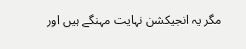مگر یہ انجیکشن نہایت مہنگے ہیں اور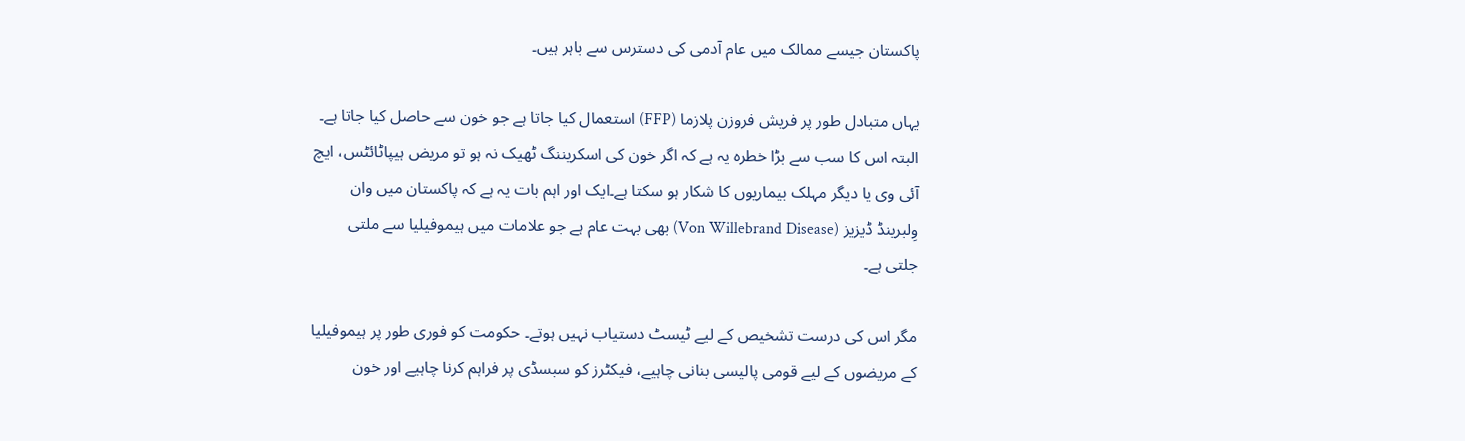پاکستان جیسے ممالک میں عام آدمی کی دسترس سے باہر ہیں۔

یہاں متبادل طور پر فریش فروزن پلازما (FFP) استعمال کیا جاتا ہے جو خون سے حاصل کیا جاتا ہے۔ البتہ اس کا سب سے بڑا خطرہ یہ ہے کہ اگر خون کی اسکریننگ ٹھیک نہ ہو تو مریض ہیپاٹائٹس، ایچ آئی وی یا دیگر مہلک بیماریوں کا شکار ہو سکتا ہے۔ایک اور اہم بات یہ ہے کہ پاکستان میں وان وِلبرینڈ ڈیزیز (Von Willebrand Disease) بھی بہت عام ہے جو علامات میں ہیموفیلیا سے ملتی جلتی ہے۔

مگر اس کی درست تشخیص کے لیے ٹیسٹ دستیاب نہیں ہوتے۔ حکومت کو فوری طور پر ہیموفیلیا کے مریضوں کے لیے قومی پالیسی بنانی چاہیے، فیکٹرز کو سبسڈی پر فراہم کرنا چاہیے اور خون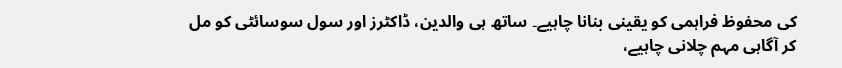کی محفوظ فراہمی کو یقینی بنانا چاہیے۔ ساتھ ہی والدین، ڈاکٹرز اور سول سوسائٹی کو مل کر آگاہی مہم چلانی چاہیے،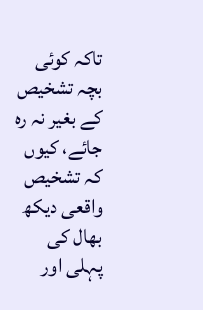تاکہ کوئی بچہ تشخیص کے بغیر نہ رہ جائے، کیوں کہ تشخیص واقعی دیکھ بھال کی پہلی اور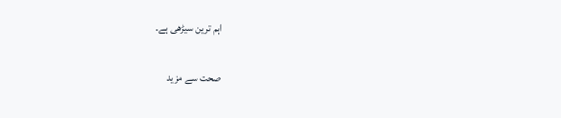اہم ترین سیڑھی ہے۔

صحت سے مزید